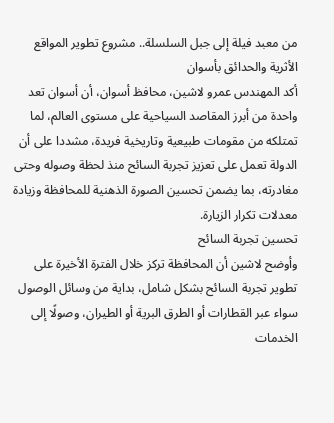من معبد فيلة إلى جبل السلسلة.. مشروع تطوير المواقع الأثرية والحدائق بأسوان
أكد المهندس عمرو لاشين، محافظ أسوان، أن أسوان تعد واحدة من أبرز المقاصد السياحية على مستوى العالم، لما تمتلكه من مقومات طبيعية وتاريخية فريدة، مشددا على أن الدولة تعمل على تعزيز تجربة السائح منذ لحظة وصوله وحتى مغادرته، بما يضمن تحسين الصورة الذهنية للمحافظة وزيادة معدلات تكرار الزيارة.
تحسين تجربة السائح
وأوضح لاشين أن المحافظة تركز خلال الفترة الأخيرة على تطوير تجربة السائح بشكل شامل، بداية من وسائل الوصول سواء عبر القطارات أو الطرق البرية أو الطيران، وصولًا إلى الخدمات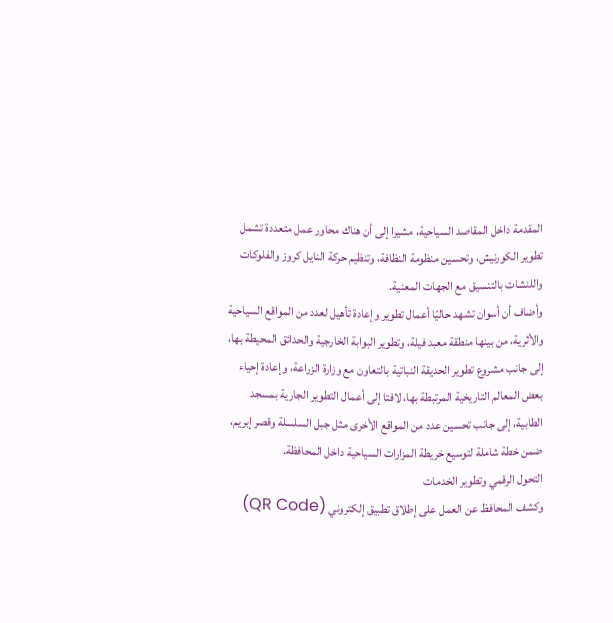المقدمة داخل المقاصد السياحية، مشيرا إلى أن هناك محاور عمل متعددة تشمل تطوير الكورنيش، وتحسين منظومة النظافة، وتنظيم حركة النايل كروز والفلوكات واللنشات بالتنسيق مع الجهات المعنية.
وأضاف أن أسوان تشهد حاليًا أعمال تطوير وإعادة تأهيل لعدد من المواقع السياحية والأثرية، من بينها منطقة معبد فيلة، وتطوير البوابة الخارجية والحدائق المحيطة بها، إلى جانب مشروع تطوير الحديقة النباتية بالتعاون مع وزارة الزراعة، وإعادة إحياء بعض المعالم التاريخية المرتبطة بها، لافتا إلى أعمال التطوير الجارية بمسجد الطابية، إلى جانب تحسين عدد من المواقع الأخرى مثل جبل السلسلة وقصر إبريم، ضمن خطة شاملة لتوسيع خريطة المزارات السياحية داخل المحافظة.
التحول الرقمي وتطوير الخدمات
وكشف المحافظ عن العمل على إطلاق تطبيق إلكتروني (QR Code)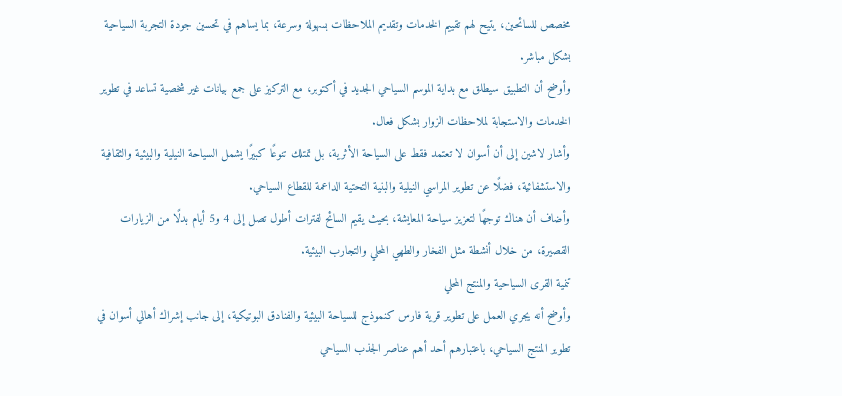مخصص للسائحين، يتيح لهم تقييم الخدمات وتقديم الملاحظات بسهولة وسرعة، بما يساهم في تحسين جودة التجربة السياحية بشكل مباشر.
وأوضح أن التطبيق سيطلق مع بداية الموسم السياحي الجديد في أكتوبر، مع التركيز على جمع بيانات غير شخصية تساعد في تطوير الخدمات والاستجابة لملاحظات الزوار بشكل فعال.
وأشار لاشين إلى أن أسوان لا تعتمد فقط على السياحة الأثرية، بل تمتلك تنوعًا كبيرًا يشمل السياحة النيلية والبيئية والثقافية والاستشفائية، فضلًا عن تطوير المراسي النيلية والبنية التحتية الداعمة للقطاع السياحي.
وأضاف أن هناك توجهًا لتعزيز سياحة المعايشة، بحيث يقيم السائح لفترات أطول تصل إلى 4 و5 أيام بدلًا من الزيارات القصيرة، من خلال أنشطة مثل الفخار والطهي المحلي والتجارب البيئية.
تنمية القرى السياحية والمنتج المحلي
وأوضح أنه يجري العمل على تطوير قرية فارس كنموذج للسياحة البيئية والفنادق البوتيكية، إلى جانب إشراك أهالي أسوان في تطوير المنتج السياحي، باعتبارهم أحد أهم عناصر الجذب السياحي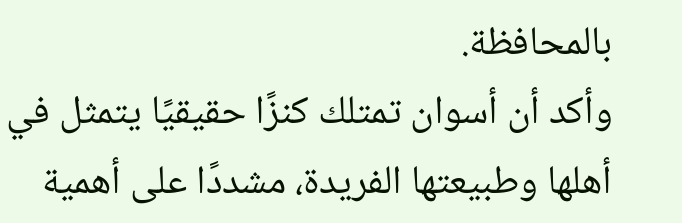بالمحافظة.
وأكد أن أسوان تمتلك كنزًا حقيقيًا يتمثل في أهلها وطبيعتها الفريدة، مشددًا على أهمية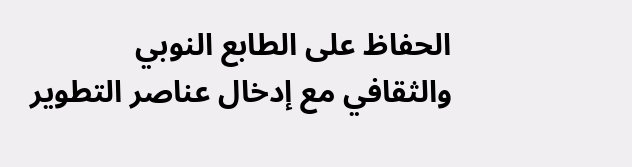الحفاظ على الطابع النوبي والثقافي مع إدخال عناصر التطوير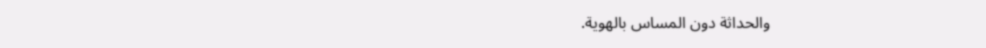والحداثة دون المساس بالهوية.